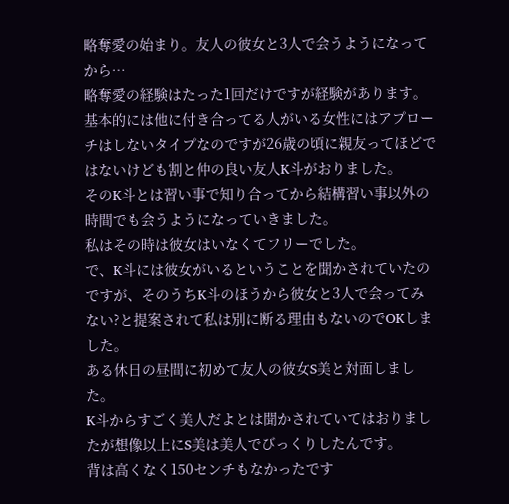略奪愛の始まり。友人の彼女と3人で会うようになってから…
略奪愛の経験はたった1回だけですが経験があります。
基本的には他に付き合ってる人がいる女性にはアプローチはしないタイプなのですが26歳の頃に親友ってほどではないけども割と仲の良い友人K斗がおりました。
そのK斗とは習い事で知り合ってから結構習い事以外の時間でも会うようになっていきました。
私はその時は彼女はいなくてフリーでした。
で、K斗には彼女がいるということを聞かされていたのですが、そのうちK斗のほうから彼女と3人で会ってみない?と提案されて私は別に断る理由もないのでOKしました。
ある休日の昼間に初めて友人の彼女S美と対面しました。
K斗からすごく美人だよとは聞かされていてはおりましたが想像以上にS美は美人でびっくりしたんです。
背は高くなく150センチもなかったです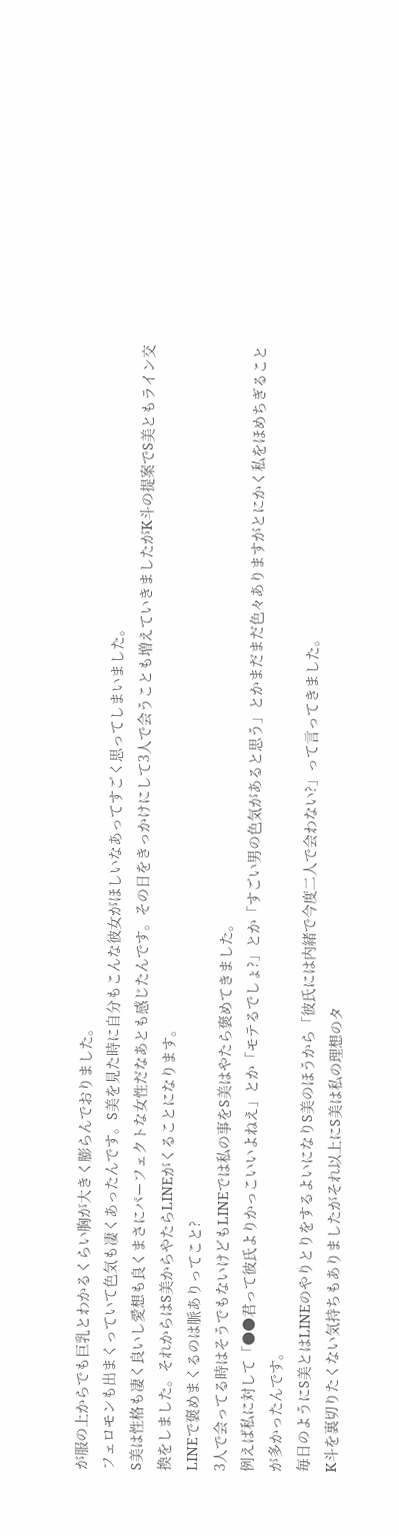が服の上からでも巨乳とわかるくらい胸が大きく膨らんでおりました。
フェロモンも出まくっていて色気も凄くあったんです。S美を見た時に自分もこんな彼女がほしいなあってすごく思ってしまいました。
S美は性格も凄く良いし愛想も良くまさにパーフェクトな女性だなあとも感じたんです。その日をきっかけにして3人で会うことも増えていきましたがK斗の提案でS美ともライン交換をしました。それからはS美からやたらLINEがくることになります。
LINEで褒めまくるのは脈ありってこと?
3人で会ってる時はそうでもないけどもLINEでは私の事をS美はやたら褒めてきました。
例えば私に対して「●●君って彼氏よりかっこいいよねえ」とか「モテるでしょ?」とか「すごい男の色気があると思う」とかまだまだ色々ありますがとにかく私をほめちぎることが多かったんです。
毎日のようにS美とはLINEのやりとりをするよいになりS美のほうから「彼氏には内緒で今度二人で会わない?」って言ってきました。
K斗を裏切りたくない気持ちもありましたがそれ以上にS美は私の理想のタ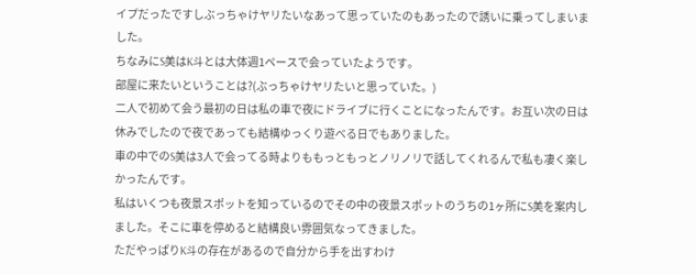イプだったですしぶっちゃけヤリたいなあって思っていたのもあったので誘いに乗ってしまいました。
ちなみにS美はK斗とは大体週1ペースで会っていたようです。
部屋に来たいということは?(ぶっちゃけヤリたいと思っていた。)
二人で初めて会う最初の日は私の車で夜にドライブに行くことになったんです。お互い次の日は休みでしたので夜であっても結構ゆっくり遊べる日でもありました。
車の中でのS美は3人で会ってる時よりももっともっとノリノリで話してくれるんで私も凄く楽しかったんです。
私はいくつも夜景スポットを知っているのでその中の夜景スポットのうちの1ヶ所にS美を案内しました。そこに車を停めると結構良い雰囲気なってきました。
ただやっぱりK斗の存在があるので自分から手を出すわけ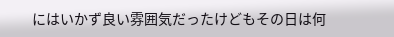にはいかず良い雰囲気だったけどもその日は何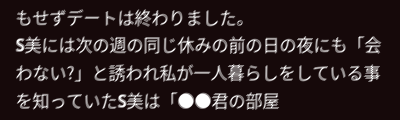もせずデートは終わりました。
S美には次の週の同じ休みの前の日の夜にも「会わない?」と誘われ私が一人暮らしをしている事を知っていたS美は「●●君の部屋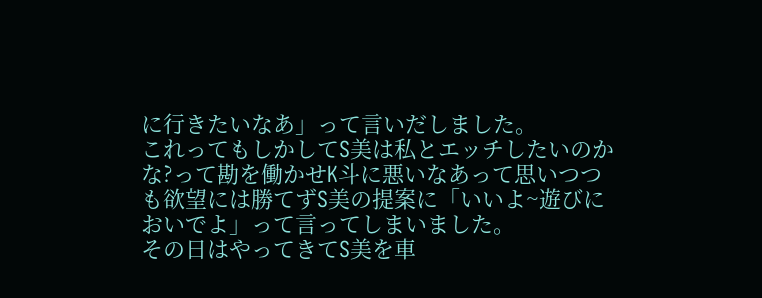に行きたいなあ」って言いだしました。
これってもしかしてS美は私とエッチしたいのかな?って勘を働かせK斗に悪いなあって思いつつも欲望には勝てずS美の提案に「いいよ~遊びにおいでよ」って言ってしまいました。
その日はやってきてS美を車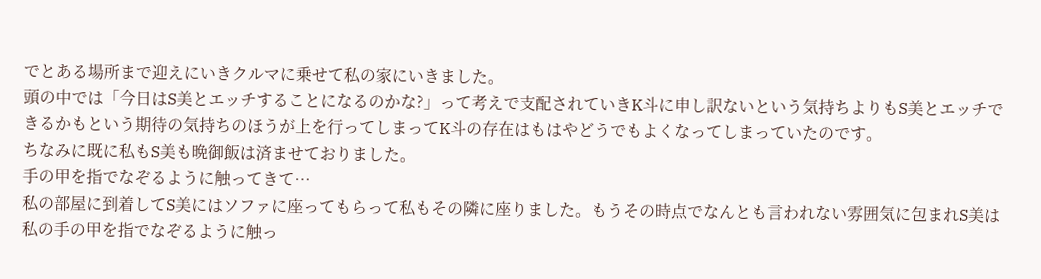でとある場所まで迎えにいきクルマに乗せて私の家にいきました。
頭の中では「今日はS美とエッチすることになるのかな?」って考えで支配されていきK斗に申し訳ないという気持ちよりもS美とエッチできるかもという期待の気持ちのほうが上を行ってしまってK斗の存在はもはやどうでもよくなってしまっていたのです。
ちなみに既に私もS美も晩御飯は済ませておりました。
手の甲を指でなぞるように触ってきて…
私の部屋に到着してS美にはソファに座ってもらって私もその隣に座りました。もうその時点でなんとも言われない雰囲気に包まれS美は私の手の甲を指でなぞるように触っ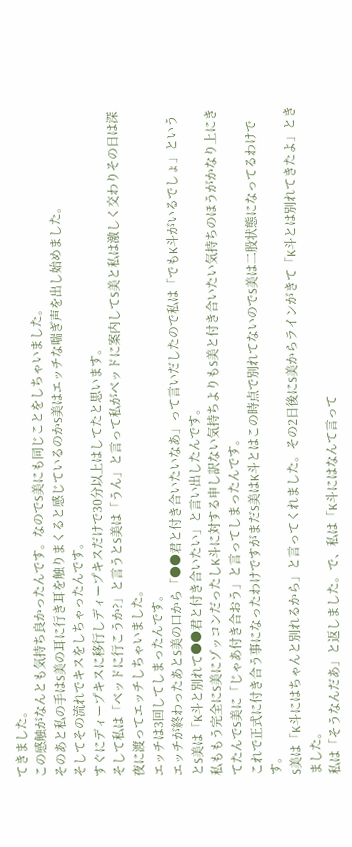てきました。
この感触がなんとも気持ち良かったんです。なのでS美にも同じことをしちゃいました。
そのあと私の手はS美の耳に行き耳を触りまくると感じているのかS美はエッチな喘ぎ声を出し始めました。
そしてその流れでキスをしちゃったんです。
すぐにディープキスに移行しディープキスだけで30分以上はしてたと思います。
そして私は「ベッドに行こうか?」と言うとS美は「うん」と言って私がベッドに案内してS美と私は激しく交わりその日は深夜に渡ってエッチしちゃいました。
エッチは3回してしまったんです。
エッチが終わったあとS美の口から「●●君と付き合いたいなあ」って言いだしたので私は「でもK斗がいるでしょ」というとS美は「K斗と別れて●●君と付き合いたい」と言い出したんです。
私ももう完全にS美にゾッコンだったしK斗に対する申し訳ない気持ちよりもS美と付き合いたい気持ちのほうがかなり上にきてたんでS美に「じゃあ付き合おう」と言ってしまったんです。
これで正式に付き合う事になったわけですがまだS美はK斗とはこの時点で別れてないのでS美は二股状態になってるわけです。
S美は「K斗にはちゃんと別れるから」と言ってくれました。その2日後にS美からラインがきて「K斗とは別れてきたよ」ときました。
私は「そうなんだあ」と返しました。で、私は「K斗にはなんて言って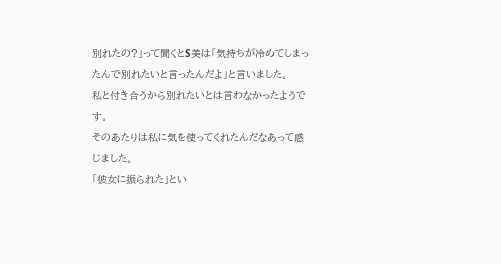別れたの?」って聞くとS美は「気持ちが冷めてしまったんで別れたいと言ったんだよ」と言いました。
私と付き合うから別れたいとは言わなかったようです。
そのあたりは私に気を使ってくれたんだなあって感じました。
「彼女に振られた」とい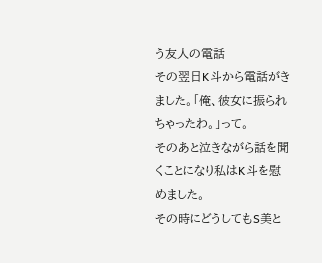う友人の電話
その翌日K斗から電話がきました。「俺、彼女に振られちゃったわ。」って。
そのあと泣きながら話を聞くことになり私はK斗を慰めました。
その時にどうしてもS美と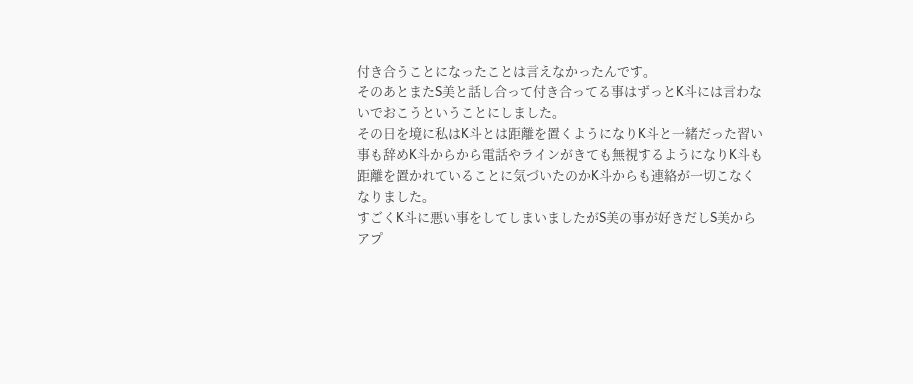付き合うことになったことは言えなかったんです。
そのあとまたS美と話し合って付き合ってる事はずっとK斗には言わないでおこうということにしました。
その日を境に私はK斗とは距離を置くようになりK斗と一緒だった習い事も辞めK斗からから電話やラインがきても無視するようになりK斗も距離を置かれていることに気づいたのかK斗からも連絡が一切こなくなりました。
すごくK斗に悪い事をしてしまいましたがS美の事が好きだしS美からアプ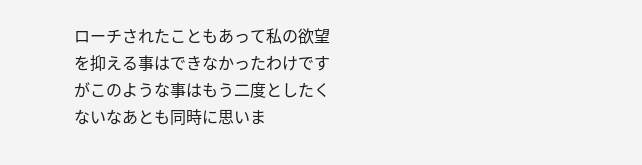ローチされたこともあって私の欲望を抑える事はできなかったわけですがこのような事はもう二度としたくないなあとも同時に思いま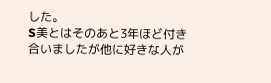した。
S美とはそのあと3年ほど付き合いましたが他に好きな人が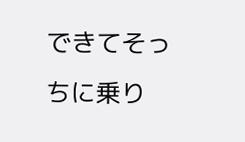できてそっちに乗り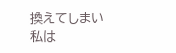換えてしまい私は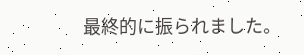最終的に振られました。